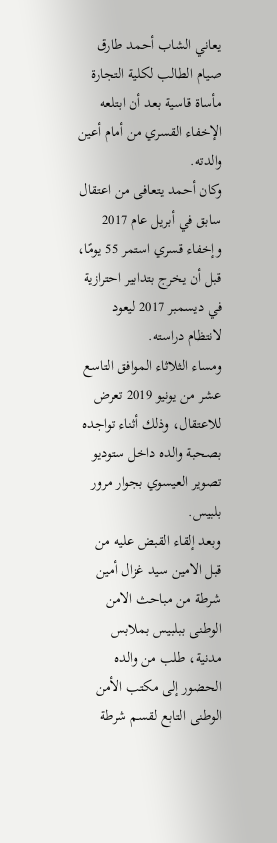يعاني الشاب أحمد طارق صيام الطالب لكلية التجارة مأساة قاسية بعد أن ابتلعه الإخفاء القسري من أمام أعين والدته.
وكان أحمد يتعافى من اعتقال سابق في أبريل عام 2017 وإخفاء قسري استمر 55 يومًا، قبل أن يخرج بتدابير احترازية في ديسمبر 2017 ليعود لانتظام دراسته.
ومساء الثلاثاء الموافق التاسع عشر من يونيو 2019 تعرض للاعتقال، وذلك أثناء تواجده بصحبة والده داخل ستوديو تصوير العيسوي بجوار مرور بلبيس.
وبعد إلقاء القبض عليه من قبل الامين سيد غزال أمين شرطة من مباحث الامن الوطنى ببلبيس بملابس مدنية، طلب من والده الحضور إلى مكتب الأمن الوطنى التابع لقسم شرطة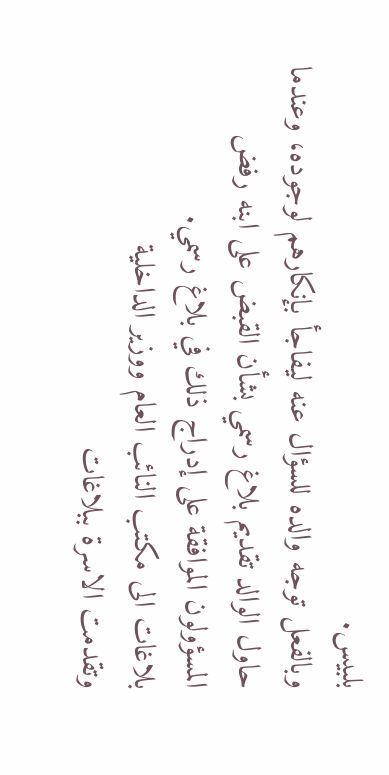بلبيس.
وبالفعل توجه والده للسؤال عنه ليفاجأ بإنكارهم لوجوده، وعندما حاول الوالد تقديم بلاغ رسمي بشأن القبض على ابنه رفض المسؤولون الموافقة على إدراج ذلك في بلاغ رسمي.
بلاغات الى مكتب النائب العام ووزير الداخلية
وتقدمت الاسرة ببلاغات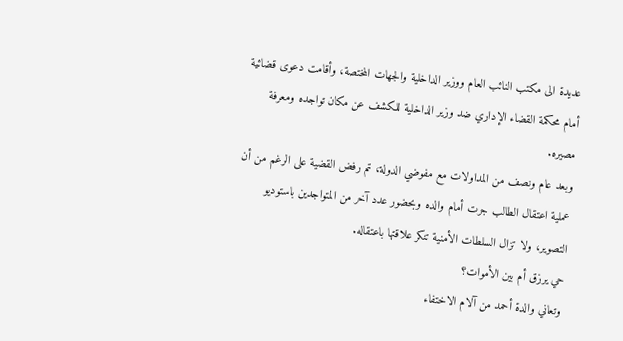عديدة الى مكتب النائب العام ووزير الداخلية والجهات المختصة، وأقامت دعوى قضائية أمام محكمة القضاء الإداري ضد وزير الداخلية للكشف عن مكان تواجده ومعرفة مصيره.
وبعد عام ونصف من المداولات مع مفوضي الدولة، تم رفض القضية على الرغم من أن عملية اعتقال الطالب جرت أمام والده وبحضور عدد آخر من المتواجدين باستوديو التصوير، ولا تزال السلطات الأمنية تنكر علاقتها باعتقاله.
حي يرزق أم بين الأموات؟
وتعاني والدة أحمد من آلام الاختفاء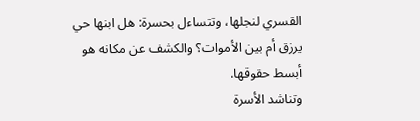القسري لنجلها، وتتساءل بحسرة: هل ابنها حي يرزق أم بين الأموات؟ والكشف عن مكانه هو أبسط حقوقها.
وتناشد الأسرة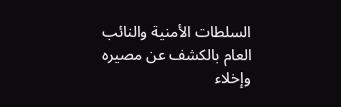السلطات الأمنية والنائب العام بالكشف عن مصيره وإخلاء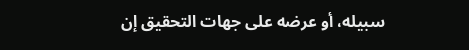سبيله، أو عرضه على جهات التحقيق إن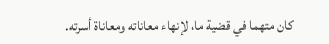كان متهما في قضية ما، لإنهاء معاناته ومعاناة أسرته.